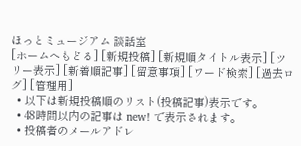ほっとミュージアム 談話室
[ホームへもどる] [新規投稿] [新規順タイトル表示] [ツリー表示] [新着順記事] [留意事項] [ワード検索] [過去ログ] [管理用]
  • 以下は新規投稿順のリスト(投稿記事)表示です。
  • 48時間以内の記事は new! で表示されます。
  • 投稿者のメールアドレ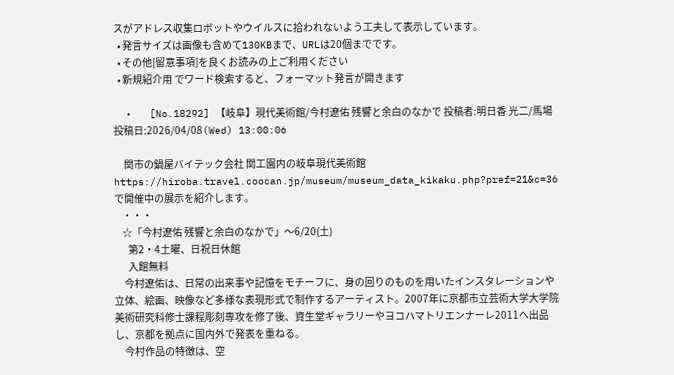スがアドレス収集ロボットやウイルスに拾われないよう工夫して表示しています。
  • 発言サイズは画像も含めて130KBまで、URLは20個までです。
  • その他[留意事項]を良くお読みの上ご利用ください
  • 新規紹介用 でワード検索すると、フォーマット発言が開きます

  •   [No.18292] 【岐阜】現代美術館/今村遼佑 残響と余白のなかで 投稿者:明日香 光二/馬場  投稿日:2026/04/08(Wed) 13:00:06

     関市の鍋屋バイテック会社 関工園内の岐阜現代美術館https://hiroba.travel.coocan.jp/museum/museum_data_kikaku.php?pref=21&c=36で開催中の展示を紹介します。
    ・・・
    ☆「今村遼佑 残響と余白のなかで」〜6/20(土)
       第2・4土曜、日祝日休館
       入館無料
     今村遼佑は、日常の出来事や記憶をモチーフに、身の回りのものを用いたインスタレーションや立体、絵画、映像など多様な表現形式で制作するアーティスト。2007年に京都市立芸術大学大学院美術研究科修士課程彫刻専攻を修了後、資生堂ギャラリーやヨコハマトリエンナーレ2011へ出品し、京都を拠点に国内外で発表を重ねる。
     今村作品の特徴は、空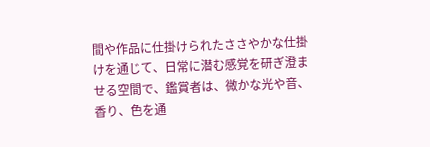間や作品に仕掛けられたささやかな仕掛けを通じて、日常に潜む感覚を研ぎ澄ませる空間で、鑑賞者は、微かな光や音、香り、色を通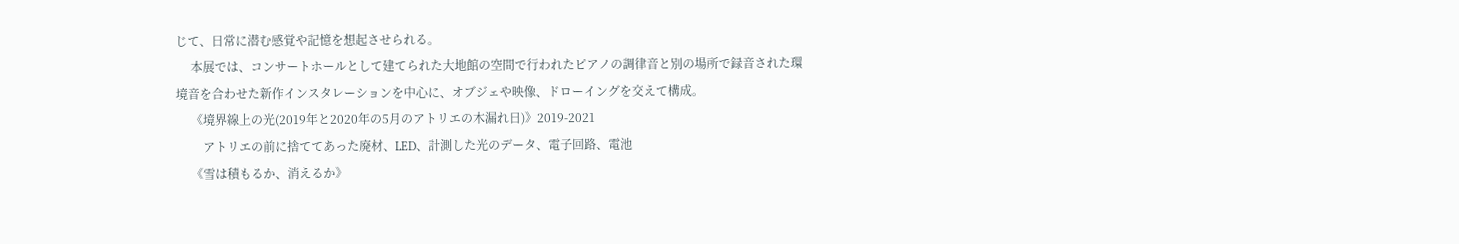じて、日常に潜む感覚や記憶を想起させられる。
     本展では、コンサートホールとして建てられた大地館の空間で行われたピアノの調律音と別の場所で録音された環境音を合わせた新作インスタレーションを中心に、オブジェや映像、ドローイングを交えて構成。
     《境界線上の光(2019年と2020年の5月のアトリエの木漏れ日)》2019-2021
         アトリエの前に捨ててあった廃材、LED、計測した光のデータ、電子回路、電池
     《雪は積もるか、消えるか》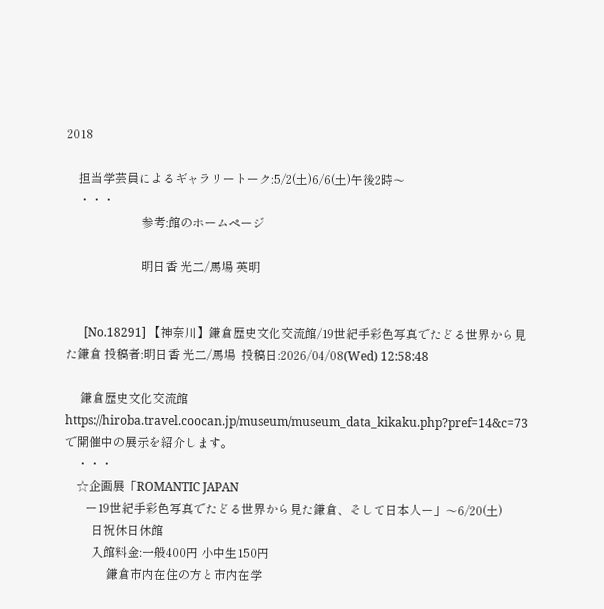2018

    担当学芸員によるギャラリートーク:5/2(土)6/6(土)午後2時〜
    ・・・
                         参考:館のホームページ

                         明日香 光二/馬場 英明


      [No.18291] 【神奈川】鎌倉歴史文化交流館/19世紀手彩色写真でたどる世界から見た鎌倉 投稿者:明日香 光二/馬場  投稿日:2026/04/08(Wed) 12:58:48

     鎌倉歴史文化交流館 https://hiroba.travel.coocan.jp/museum/museum_data_kikaku.php?pref=14&c=73で開催中の展示を紹介します。
    ・・・
    ☆企画展「ROMANTIC JAPAN
       ー19世紀手彩色写真でたどる世界から見た鎌倉、そして日本人ー」〜6/20(土)
         日祝休日休館
         入館料金:一般400円 小中生150円
              鎌倉市内在住の方と市内在学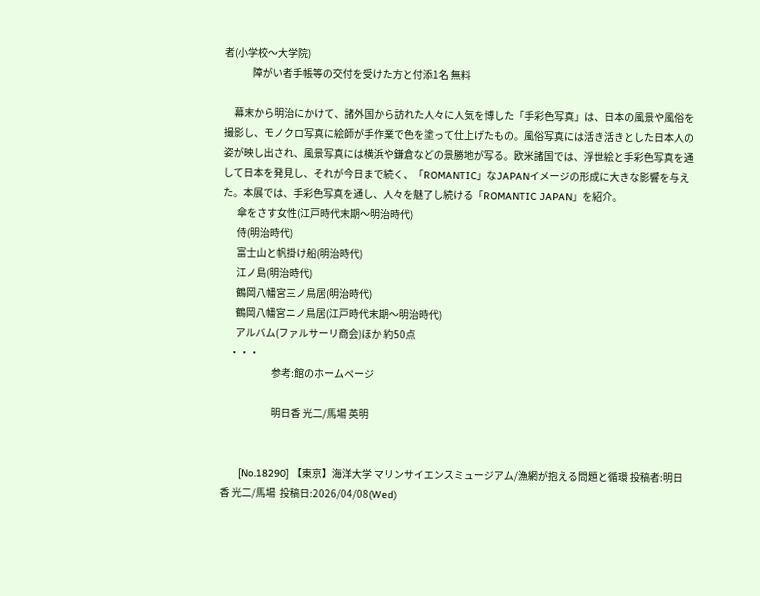者(小学校〜大学院)
              障がい者手帳等の交付を受けた方と付添1名 無料

     幕末から明治にかけて、諸外国から訪れた人々に人気を博した「手彩色写真」は、日本の風景や風俗を撮影し、モノクロ写真に絵師が手作業で色を塗って仕上げたもの。風俗写真には活き活きとした日本人の姿が映し出され、風景写真には横浜や鎌倉などの景勝地が写る。欧米諸国では、浮世絵と手彩色写真を通して日本を発見し、それが今日まで続く、「ROMANTIC」なJAPANイメージの形成に大きな影響を与えた。本展では、手彩色写真を通し、人々を魅了し続ける「ROMANTIC JAPAN」を紹介。
       傘をさす女性(江戸時代末期〜明治時代)
       侍(明治時代)
       富士山と帆掛け船(明治時代)
       江ノ島(明治時代)
       鶴岡八幡宮三ノ鳥居(明治時代)
       鶴岡八幡宮ニノ鳥居(江戸時代末期〜明治時代)
       アルバム(ファルサーリ商会)ほか 約50点
    ・・・
                         参考:館のホームページ

                         明日香 光二/馬場 英明


      [No.18290] 【東京】海洋大学 マリンサイエンスミュージアム/漁網が抱える問題と循環 投稿者:明日香 光二/馬場  投稿日:2026/04/08(Wed)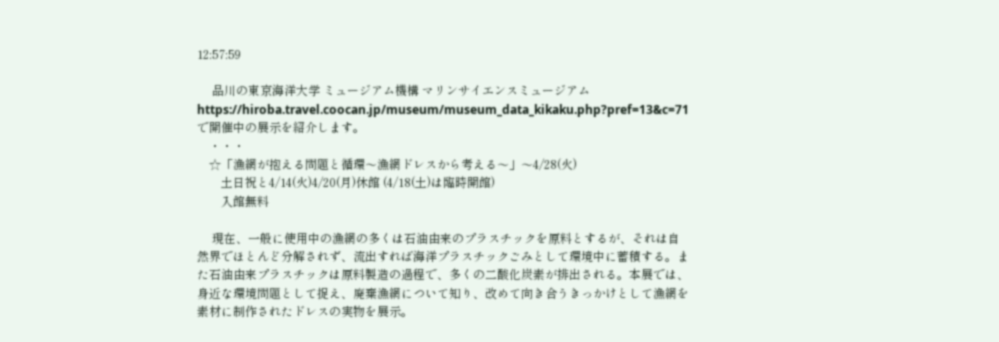12:57:59

     品川の東京海洋大学 ミュージアム機構 マリンサイエンスミュージアム https://hiroba.travel.coocan.jp/museum/museum_data_kikaku.php?pref=13&c=71で開催中の展示を紹介します。
    ・・・
    ☆「漁網が抱える問題と循環〜漁網ドレスから考える〜」〜4/28(火)
        土日祝と4/14(火)4/20(月)休館 (4/18(土)は臨時開館)
        入館無料

     現在、一般に使用中の漁網の多くは石油由来のプラスチックを原料とするが、それは自然界でほとんど分解されず、流出すれば海洋プラスチックごみとして環境中に蓄積する。また石油由来プラスチックは原料製造の過程で、多くの二酸化炭素が排出される。本展では、身近な環境問題として捉え、廃棄漁網について知り、改めて向き合うきっかけとして漁網を素材に制作されたドレスの実物を展示。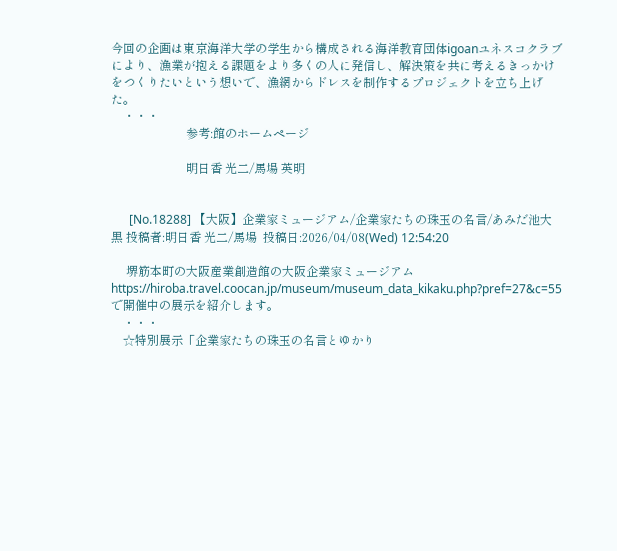今回の企画は東京海洋大学の学生から構成される海洋教育団体igoanユネスコクラブにより、漁業が抱える課題をより多くの人に発信し、解決策を共に考えるきっかけをつくりたいという想いで、漁網からドレスを制作するプロジェクトを立ち上げた。
    ・・・
                         参考:館のホームページ

                         明日香 光二/馬場 英明


      [No.18288] 【大阪】企業家ミュージアム/企業家たちの珠玉の名言/あみだ池大黒 投稿者:明日香 光二/馬場  投稿日:2026/04/08(Wed) 12:54:20

     堺筋本町の大阪産業創造館の大阪企業家ミュージアムhttps://hiroba.travel.coocan.jp/museum/museum_data_kikaku.php?pref=27&c=55で開催中の展示を紹介します。
    ・・・
    ☆特別展示「企業家たちの珠玉の名言とゆかり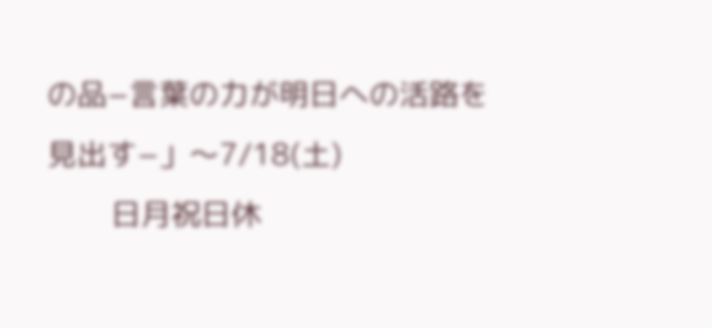の品−言葉の力が明日への活路を見出す−」〜7/18(土)
        日月祝日休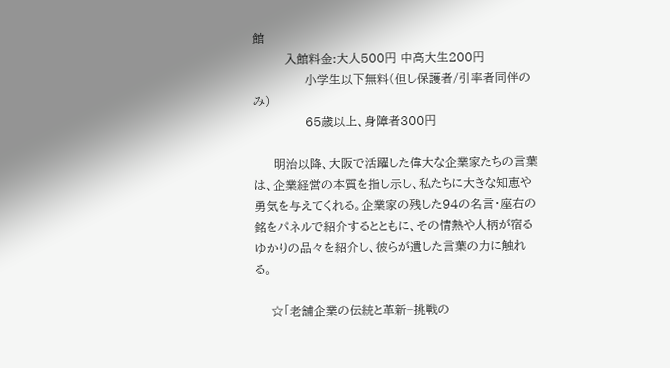館
        入館料金:大人500円 中高大生200円
             小学生以下無料(但し保護者/引率者同伴のみ)
             65歳以上、身障者300円

     明治以降、大阪で活躍した偉大な企業家たちの言葉は、企業経営の本質を指し示し、私たちに大きな知恵や勇気を与えてくれる。企業家の残した94の名言・座右の銘をパネルで紹介するとともに、その情熱や人柄が宿るゆかりの品々を紹介し、彼らが遺した言葉の力に触れる。

    ☆「老舗企業の伝統と革新−挑戦の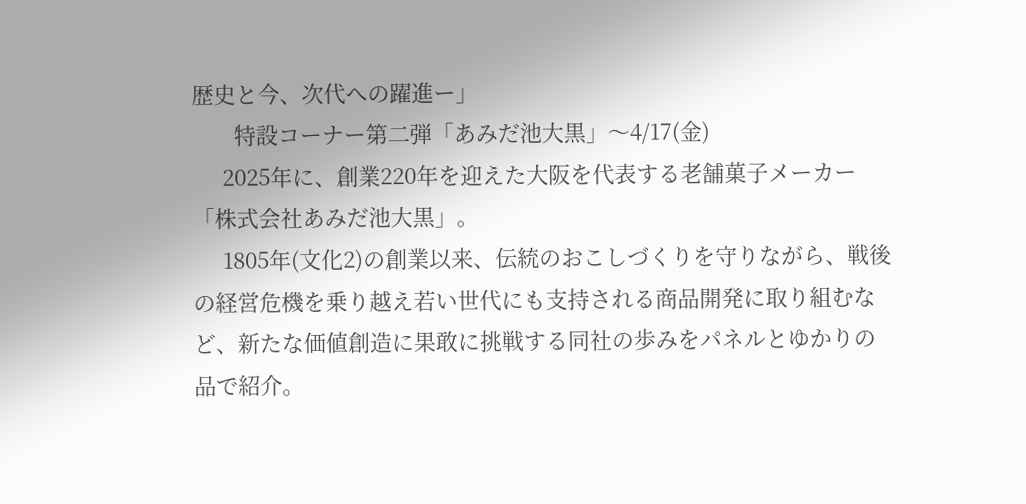歴史と今、次代への躍進ー」
       特設コーナー第二弾「あみだ池大黒」〜4/17(金)
     2025年に、創業220年を迎えた大阪を代表する老舗菓子メーカー「株式会社あみだ池大黒」。
     1805年(文化2)の創業以来、伝統のおこしづくりを守りながら、戦後の経営危機を乗り越え若い世代にも支持される商品開発に取り組むなど、新たな価値創造に果敢に挑戦する同社の歩みをパネルとゆかりの品で紹介。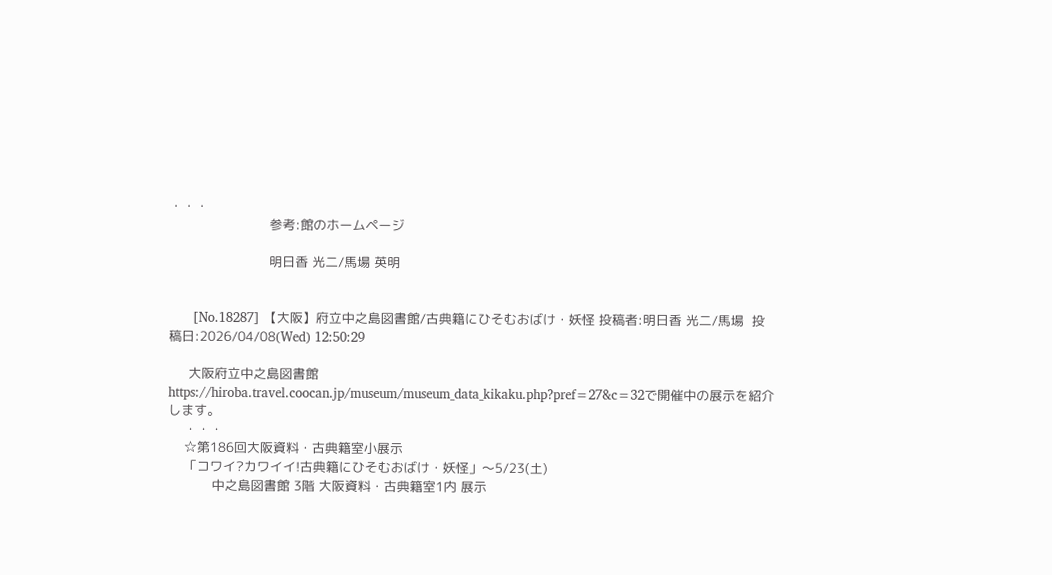・・・
                         参考:館のホームページ

                         明日香 光二/馬場 英明


      [No.18287] 【大阪】府立中之島図書館/古典籍にひそむおばけ・妖怪 投稿者:明日香 光二/馬場  投稿日:2026/04/08(Wed) 12:50:29

     大阪府立中之島図書館https://hiroba.travel.coocan.jp/museum/museum_data_kikaku.php?pref=27&c=32で開催中の展示を紹介します。
    ・・・
    ☆第186回大阪資料・古典籍室小展示
    「コワイ?カワイイ!古典籍にひそむおばけ・妖怪」〜5/23(土)
           中之島図書館 3階 大阪資料・古典籍室1内 展示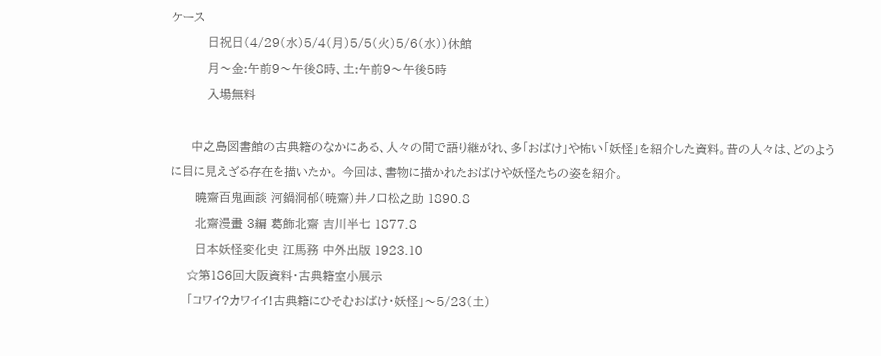ケース
         日祝日(4/29(水)5/4(月)5/5(火)5/6(水))休館
         月〜金:午前9〜午後8時、土:午前9〜午後5時
         入場無料

     中之島図書館の古典籍のなかにある、人々の間で語り継がれ、多「おばけ」や怖い「妖怪」を紹介した資料。昔の人々は、どのように目に見えざる存在を描いたか。 今回は、書物に描かれたおばけや妖怪たちの姿を紹介。
      曉齋百鬼画談 河鍋洞郁(暁齋)井ノ口松之助 1890.8
      北齋漫畫 3編 葛飾北齋 吉川半七 1877.8
      日本妖怪変化史 江馬務 中外出版 1923.10
    ☆第186回大阪資料・古典籍室小展示
    「コワイ?カワイイ!古典籍にひそむおばけ・妖怪」〜5/23(土)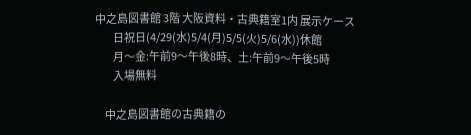中之島図書館 3階 大阪資料・古典籍室1内 展示ケース
         日祝日(4/29(水)5/4(月)5/5(火)5/6(水))休館
         月〜金:午前9〜午後8時、土:午前9〜午後5時
         入場無料

     中之島図書館の古典籍の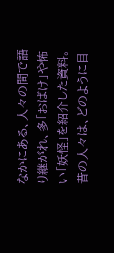なかにある、人々の間で語り継がれ、多「おばけ」や怖い「妖怪」を紹介した資料。昔の人々は、どのように目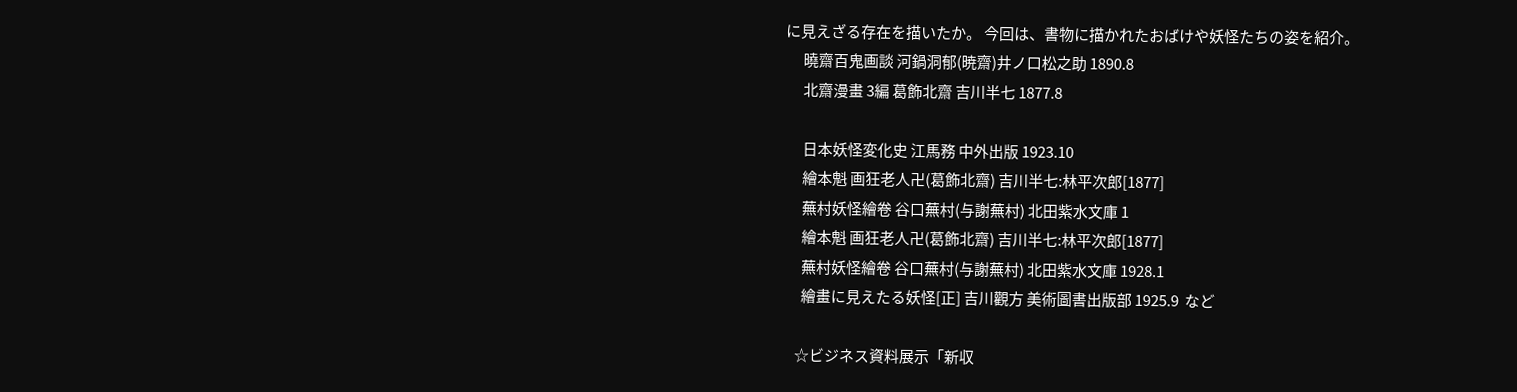に見えざる存在を描いたか。 今回は、書物に描かれたおばけや妖怪たちの姿を紹介。
      曉齋百鬼画談 河鍋洞郁(暁齋)井ノ口松之助 1890.8
      北齋漫畫 3編 葛飾北齋 吉川半七 1877.8

      日本妖怪変化史 江馬務 中外出版 1923.10
      繪本魁 画狂老人卍(葛飾北齋) 吉川半七:林平次郎[1877]
      蕪村妖怪繪卷 谷口蕪村(与謝蕪村) 北田紫水文庫 1
      繪本魁 画狂老人卍(葛飾北齋) 吉川半七:林平次郎[1877]
      蕪村妖怪繪卷 谷口蕪村(与謝蕪村) 北田紫水文庫 1928.1
      繪畫に見えたる妖怪[正] 吉川觀方 美術圖書出版部 1925.9  など

    ☆ビジネス資料展示「新収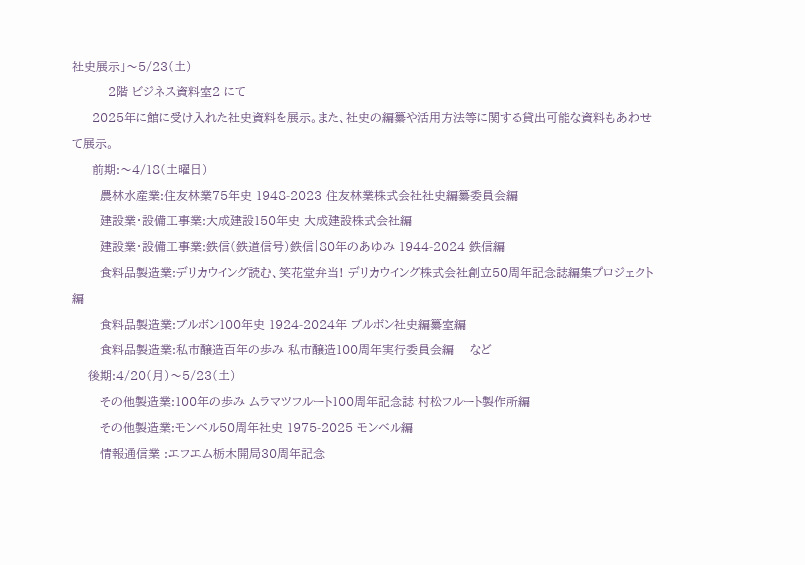社史展示」〜5/23(土)
         2階 ビジネス資料室2 にて
     2025年に館に受け入れた社史資料を展示。また、社史の編纂や活用方法等に関する貸出可能な資料もあわせて展示。
     前期:〜4/18(土曜日)
       農林水産業:住友林業75年史 1948-2023 住友林業株式会社社史編纂委員会編
       建設業・設備工事業:大成建設150年史 大成建設株式会社編
       建設業・設備工事業:鉄信(鉄道信号)鉄信|80年のあゆみ 1944-2024 鉄信編
       食料品製造業:デリカウイング読む、笑花堂弁当! デリカウイング株式会社創立50周年記念誌編集プロジェクト編
       食料品製造業:ブルボン100年史 1924-2024年 ブルボン社史編纂室編
       食料品製造業:私市醸造百年の歩み 私市醸造100周年実行委員会編    など
    後期:4/20(月)〜5/23(土)
       その他製造業:100年の歩み ムラマツフルート100周年記念誌 村松フルート製作所編
       その他製造業:モンベル50周年社史 1975-2025 モンベル編
       情報通信業 :エフエム栃木開局30周年記念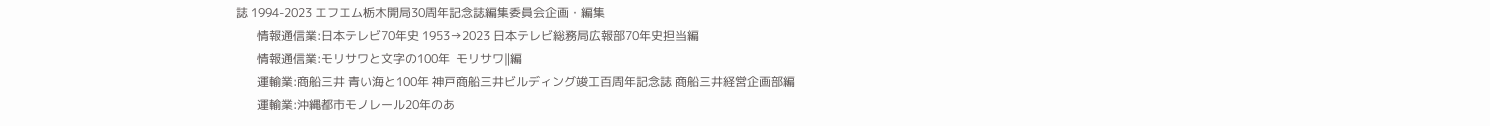誌 1994-2023 エフエム栃木開局30周年記念誌編集委員会企画・編集
       情報通信業:日本テレビ70年史 1953→2023 日本テレビ総務局広報部70年史担当編
       情報通信業:モリサワと文字の100年  モリサワ‖編
       運輸業:商船三井 青い海と100年 神戸商船三井ビルディング竣工百周年記念誌 商船三井経営企画部編
       運輸業:沖縄都市モノレール20年のあ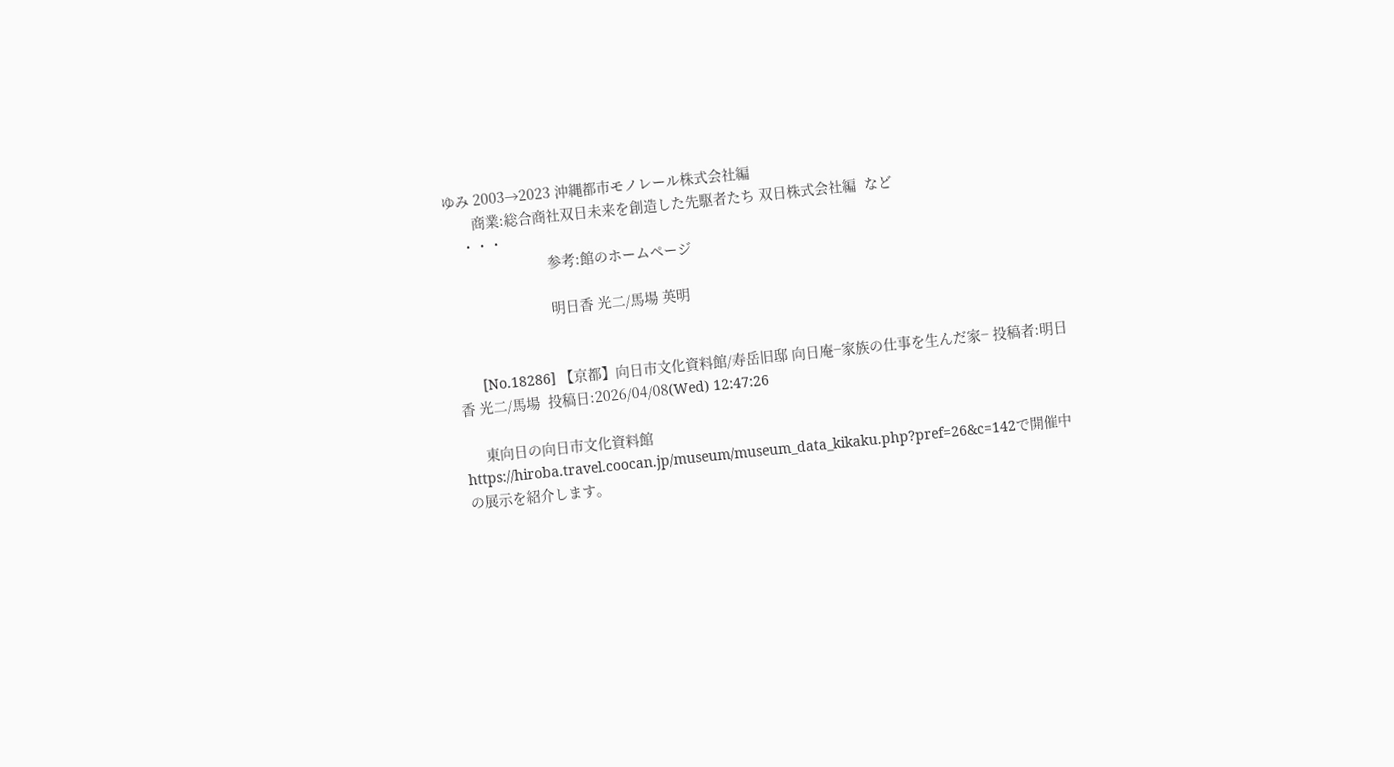ゆみ 2003→2023 沖縄都市モノレール株式会社編
       商業:総合商社双日未来を創造した先駆者たち 双日株式会社編  など
    ・・・
                         参考:館のホームページ

                         明日香 光二/馬場 英明


      [No.18286] 【京都】向日市文化資料館/寿岳旧邸 向日庵−家族の仕事を生んだ家− 投稿者:明日香 光二/馬場  投稿日:2026/04/08(Wed) 12:47:26

     東向日の向日市文化資料館 https://hiroba.travel.coocan.jp/museum/museum_data_kikaku.php?pref=26&c=142で開催中の展示を紹介します。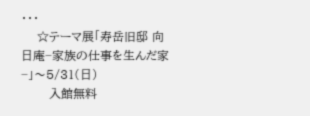・・・
    ☆テーマ展「寿岳旧邸 向日庵−家族の仕事を生んだ家−」〜5/31(日)
       入館無料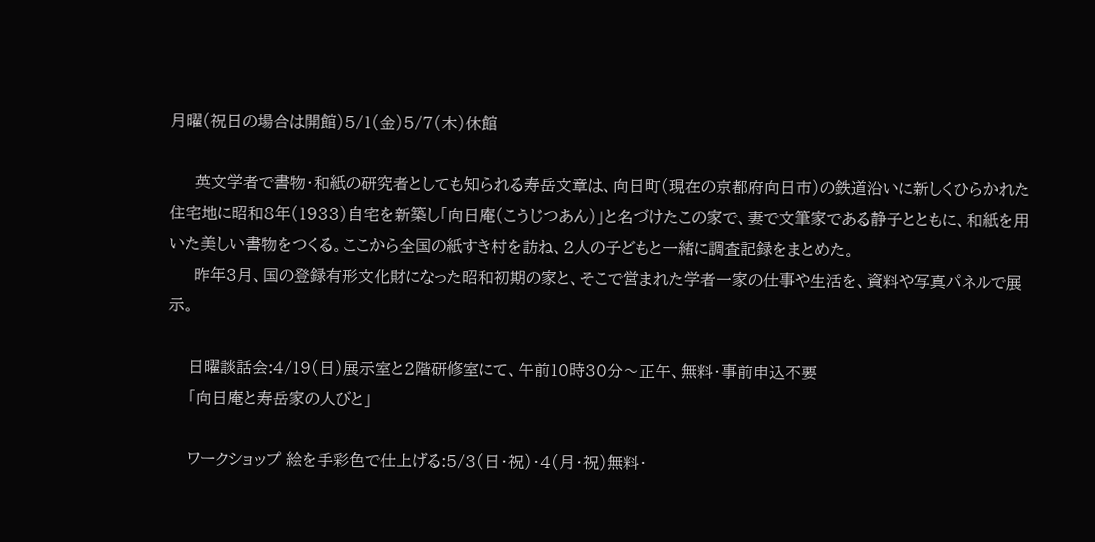月曜(祝日の場合は開館)5/1(金)5/7(木)休館

     英文学者で書物・和紙の研究者としても知られる寿岳文章は、向日町(現在の京都府向日市)の鉄道沿いに新しくひらかれた住宅地に昭和8年(1933)自宅を新築し「向日庵(こうじつあん)」と名づけたこの家で、妻で文筆家である静子とともに、和紙を用いた美しい書物をつくる。ここから全国の紙すき村を訪ね、2人の子どもと一緒に調査記録をまとめた。
     昨年3月、国の登録有形文化財になった昭和初期の家と、そこで営まれた学者一家の仕事や生活を、資料や写真パネルで展示。

    日曜談話会:4/19(日)展示室と2階研修室にて、午前10時30分〜正午、無料・事前申込不要
    「向日庵と寿岳家の人びと」

    ワークショップ 絵を手彩色で仕上げる:5/3(日・祝)・4(月・祝)無料・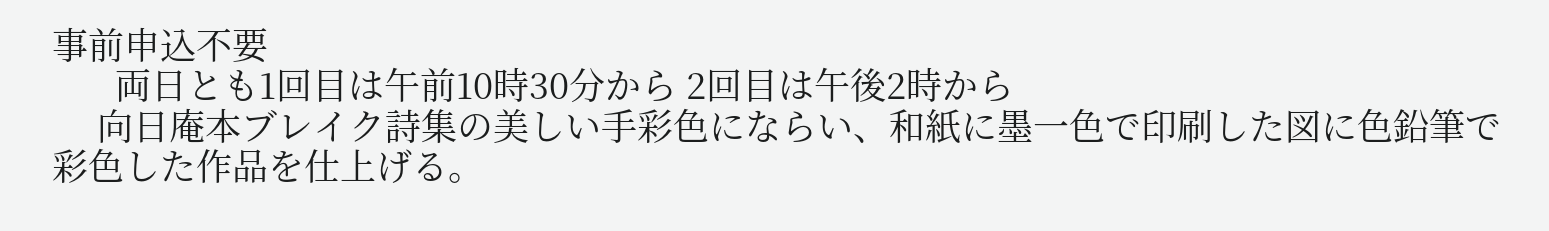事前申込不要
       両日とも1回目は午前10時30分から 2回目は午後2時から
     向日庵本ブレイク詩集の美しい手彩色にならい、和紙に墨一色で印刷した図に色鉛筆で彩色した作品を仕上げる。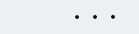・・・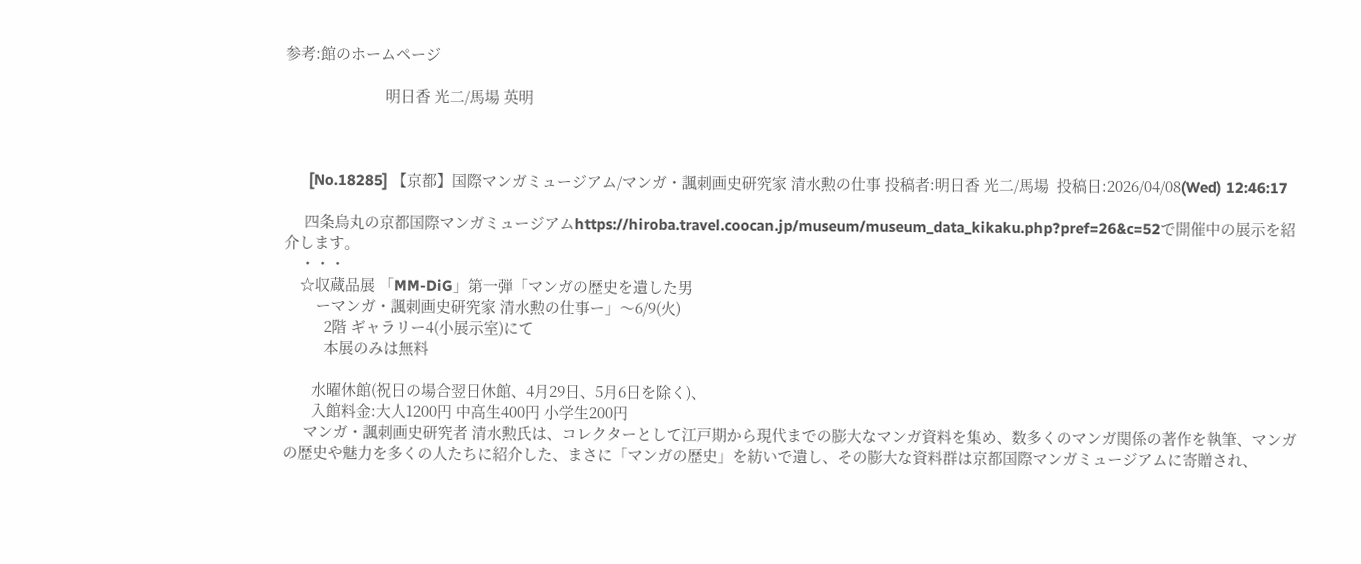参考:館のホームページ

                         明日香 光二/馬場 英明



      [No.18285] 【京都】国際マンガミュージアム/マンガ・諷刺画史研究家 清水勲の仕事 投稿者:明日香 光二/馬場  投稿日:2026/04/08(Wed) 12:46:17

     四条烏丸の京都国際マンガミュージアムhttps://hiroba.travel.coocan.jp/museum/museum_data_kikaku.php?pref=26&c=52で開催中の展示を紹介します。
    ・・・
    ☆収蔵品展 「MM-DiG」第一弾「マンガの歴史を遺した男
        ーマンガ・諷刺画史研究家 清水勲の仕事ー」〜6/9(火)
          2階 ギャラリー4(小展示室)にて
          本展のみは無料

       水曜休館(祝日の場合翌日休館、4月29日、5月6日を除く)、
       入館料金:大人1200円 中高生400円 小学生200円
     マンガ・諷刺画史研究者 清水勲氏は、コレクターとして江戸期から現代までの膨大なマンガ資料を集め、数多くのマンガ関係の著作を執筆、マンガの歴史や魅力を多くの人たちに紹介した、まさに「マンガの歴史」を紡いで遺し、その膨大な資料群は京都国際マンガミュージアムに寄贈され、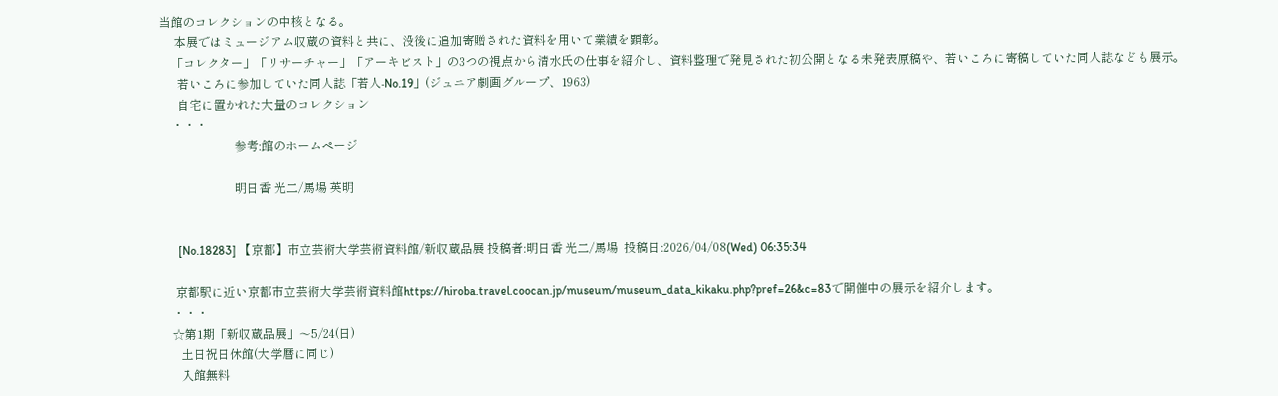当館のコレクションの中核となる。
     本展ではミュージアム収蔵の資料と共に、没後に追加寄贈された資料を用いて業績を顕彰。
    「コレクター」「リサーチャー」「アーキビスト」の3つの視点から清水氏の仕事を紹介し、資料整理で発見された初公開となる未発表原稿や、若いころに寄稿していた同人誌なども展示。
      若いころに参加していた同人誌「若人-No.19」(ジュニア劇画グループ、1963)
      自宅に置かれた大量のコレクション
    ・・・
                         参考:館のホームページ

                         明日香 光二/馬場 英明


      [No.18283] 【京都】市立芸術大学芸術資料館/新収蔵品展 投稿者:明日香 光二/馬場  投稿日:2026/04/08(Wed) 06:35:34

     京都駅に近い京都市立芸術大学芸術資料館https://hiroba.travel.coocan.jp/museum/museum_data_kikaku.php?pref=26&c=83で開催中の展示を紹介します。
    ・・・
    ☆第1期「新収蔵品展」〜5/24(日)
       土日祝日休館(大学暦に同じ)
       入館無料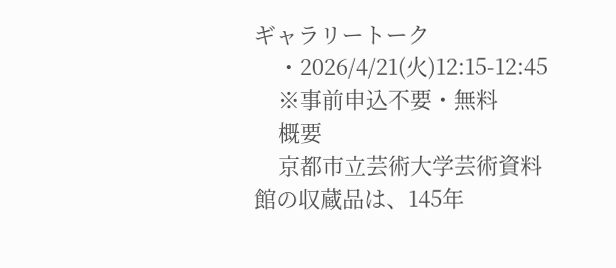ギャラリートーク
    ・2026/4/21(火)12:15-12:45
    ※事前申込不要・無料
    概要
    京都市立芸術大学芸術資料館の収蔵品は、145年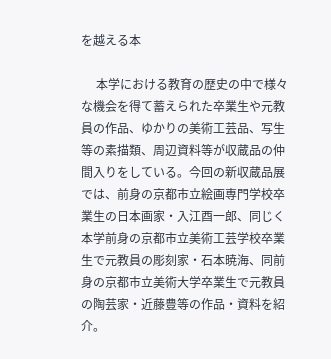を越える本

     本学における教育の歴史の中で様々な機会を得て蓄えられた卒業生や元教員の作品、ゆかりの美術工芸品、写生等の素描類、周辺資料等が収蔵品の仲間入りをしている。今回の新収蔵品展では、前身の京都市立絵画専門学校卒業生の日本画家・入江酉一郎、同じく本学前身の京都市立美術工芸学校卒業生で元教員の彫刻家・石本暁海、同前身の京都市立美術大学卒業生で元教員の陶芸家・近藤豊等の作品・資料を紹介。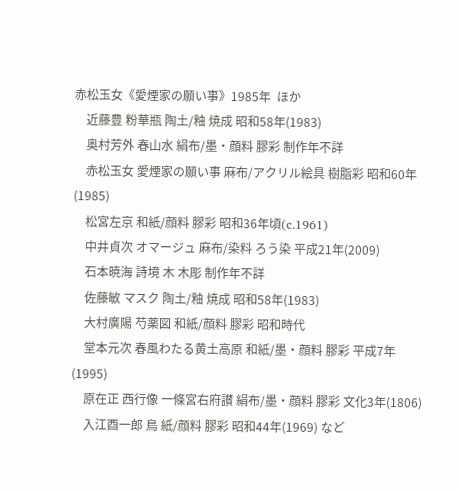赤松玉女《愛煙家の願い事》1985年  ほか
    近藤豊 粉華瓶 陶土/釉 焼成 昭和58年(1983)
    奥村芳外 春山水 絹布/墨・顔料 膠彩 制作年不詳
    赤松玉女 愛煙家の願い事 麻布/アクリル絵具 樹脂彩 昭和60年(1985)
    松宮左京 和紙/顔料 膠彩 昭和36年頃(c.1961)
    中井貞次 オマージュ 麻布/染料 ろう染 平成21年(2009)
    石本暁海 詩境 木 木彫 制作年不詳
    佐藤敏 マスク 陶土/釉 焼成 昭和58年(1983)
    大村廣陽 芍薬図 和紙/顔料 膠彩 昭和時代
    堂本元次 春風わたる黄土高原 和紙/墨・顔料 膠彩 平成7年(1995)
    原在正 西行像 一條宮右府讃 絹布/墨・顔料 膠彩 文化3年(1806)
    入江酉一郎 鳥 紙/顔料 膠彩 昭和44年(1969) など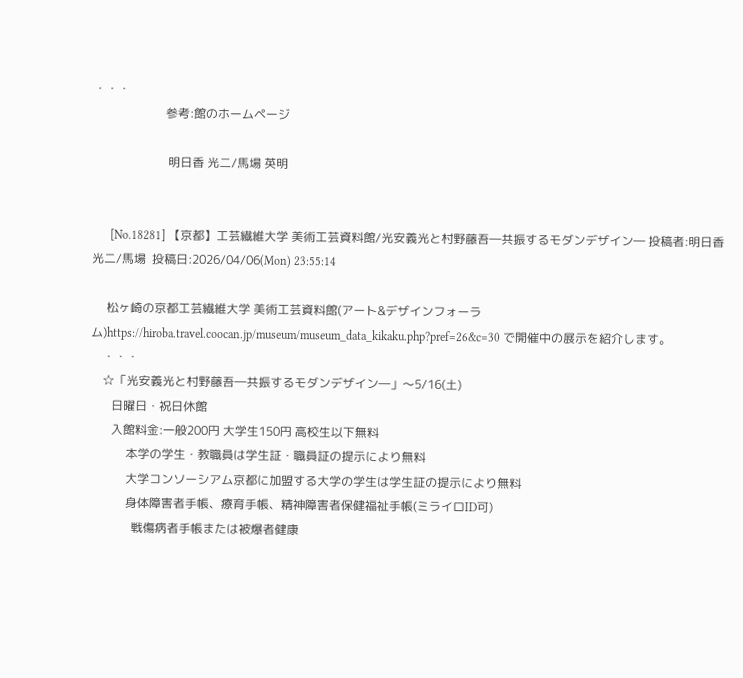・・・
                        参考:館のホームページ

                         明日香 光二/馬場 英明


      [No.18281] 【京都】工芸繊維大学 美術工芸資料館/光安義光と村野藤吾―共振するモダンデザイン― 投稿者:明日香 光二/馬場  投稿日:2026/04/06(Mon) 23:55:14

     松ヶ崎の京都工芸繊維大学 美術工芸資料館(アート&デザインフォーラム)https://hiroba.travel.coocan.jp/museum/museum_data_kikaku.php?pref=26&c=30 で開催中の展示を紹介します。
    ・・・
    ☆「光安義光と村野藤吾―共振するモダンデザイン―」〜5/16(土)
       日曜日・祝日休館
       入館料金:一般200円 大学生150円 高校生以下無料
            本学の学生・教職員は学生証・職員証の提示により無料
            大学コンソーシアム京都に加盟する大学の学生は学生証の提示により無料
            身体障害者手帳、療育手帳、精神障害者保健福祉手帳(ミライロID可)
              戦傷病者手帳または被爆者健康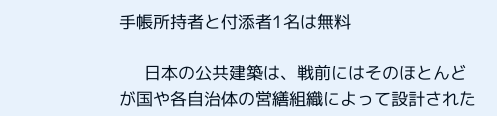手帳所持者と付添者1名は無料

     日本の公共建築は、戦前にはそのほとんどが国や各自治体の営繕組織によって設計された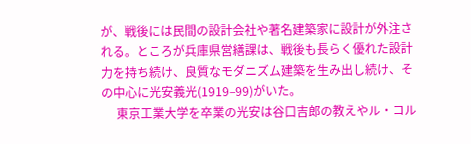が、戦後には民間の設計会社や著名建築家に設計が外注される。ところが兵庫県営繕課は、戦後も長らく優れた設計力を持ち続け、良質なモダニズム建築を生み出し続け、その中心に光安義光(1919–99)がいた。
     東京工業大学を卒業の光安は谷口吉郎の教えやル・コル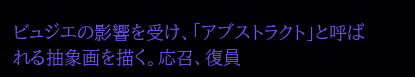ビュジエの影響を受け、「アブストラクト」と呼ばれる抽象画を描く。応召、復員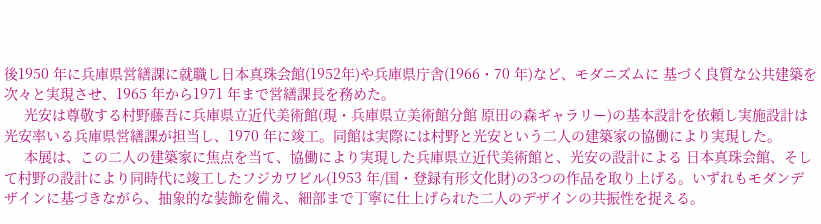後1950 年に兵庫県営繕課に就職し日本真珠会館(1952年)や兵庫県庁舎(1966・70 年)など、モダニズムに 基づく良質な公共建築を次々と実現させ、1965 年から1971 年まで営繕課長を務めた。
     光安は尊敬する村野藤吾に兵庫県立近代美術館(現・兵庫県立美術館分館 原田の森ギャラリー)の基本設計を依頼し実施設計は光安率いる兵庫県営繕課が担当し、1970 年に竣工。同館は実際には村野と光安という二人の建築家の協働により実現した。
     本展は、この二人の建築家に焦点を当て、協働により実現した兵庫県立近代美術館と、光安の設計による 日本真珠会館、そして村野の設計により同時代に竣工したフジカワビル(1953 年/国・登録有形文化財)の3つの作品を取り上げる。いずれもモダンデザインに基づきながら、抽象的な装飾を備え、細部まで丁寧に仕上げられた二人のデザインの共振性を捉える。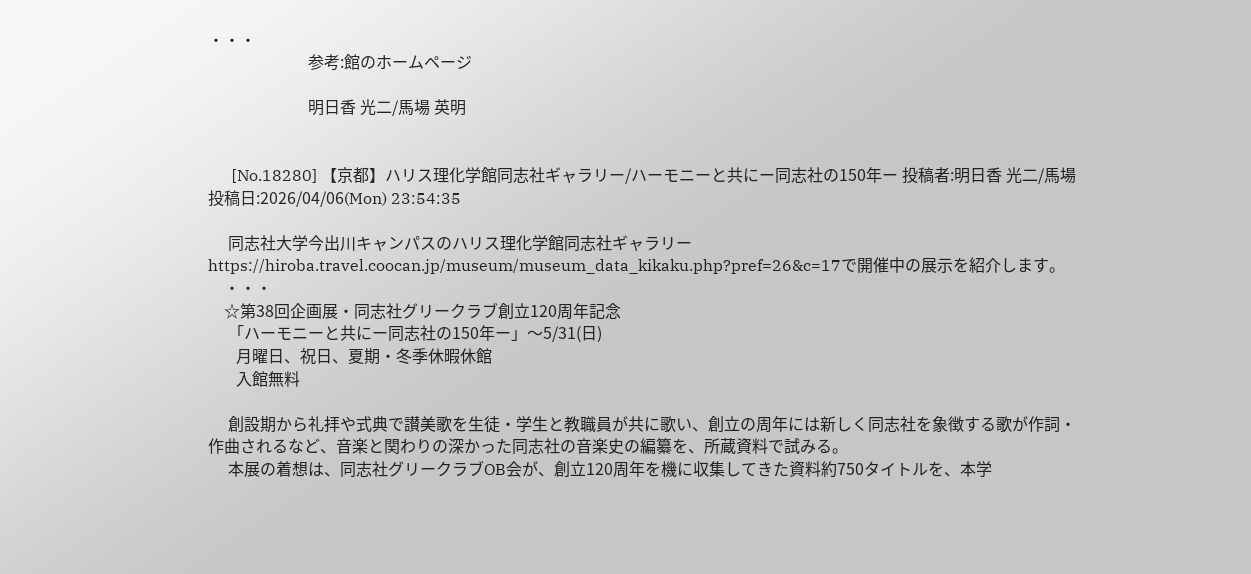・・・
                         参考:館のホームページ

                         明日香 光二/馬場 英明


      [No.18280] 【京都】ハリス理化学館同志社ギャラリー/ハーモニーと共にー同志社の150年ー 投稿者:明日香 光二/馬場  投稿日:2026/04/06(Mon) 23:54:35

     同志社大学今出川キャンパスのハリス理化学館同志社ギャラリーhttps://hiroba.travel.coocan.jp/museum/museum_data_kikaku.php?pref=26&c=17で開催中の展示を紹介します。
    ・・・
    ☆第38回企画展・同志社グリークラブ創立120周年記念
     「ハーモニーと共にー同志社の150年ー」〜5/31(日)
       月曜日、祝日、夏期・冬季休暇休館
       入館無料

     創設期から礼拝や式典で讃美歌を生徒・学生と教職員が共に歌い、創立の周年には新しく同志社を象徴する歌が作詞・作曲されるなど、音楽と関わりの深かった同志社の音楽史の編纂を、所蔵資料で試みる。
     本展の着想は、同志社グリークラブOB会が、創立120周年を機に収集してきた資料約750タイトルを、本学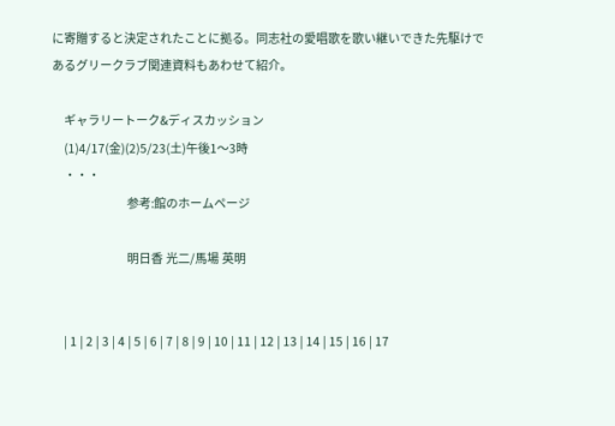に寄贈すると決定されたことに拠る。同志社の愛唱歌を歌い継いできた先駆けであるグリークラブ関連資料もあわせて紹介。

    ギャラリートーク&ディスカッション
    (1)4/17(金)(2)5/23(土)午後1〜3時
    ・・・
                         参考:館のホームページ

                         明日香 光二/馬場 英明


    | 1 | 2 | 3 | 4 | 5 | 6 | 7 | 8 | 9 | 10 | 11 | 12 | 13 | 14 | 15 | 16 | 17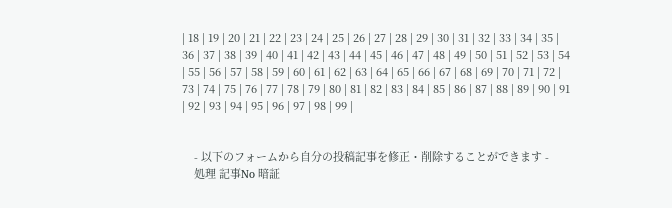| 18 | 19 | 20 | 21 | 22 | 23 | 24 | 25 | 26 | 27 | 28 | 29 | 30 | 31 | 32 | 33 | 34 | 35 | 36 | 37 | 38 | 39 | 40 | 41 | 42 | 43 | 44 | 45 | 46 | 47 | 48 | 49 | 50 | 51 | 52 | 53 | 54 | 55 | 56 | 57 | 58 | 59 | 60 | 61 | 62 | 63 | 64 | 65 | 66 | 67 | 68 | 69 | 70 | 71 | 72 | 73 | 74 | 75 | 76 | 77 | 78 | 79 | 80 | 81 | 82 | 83 | 84 | 85 | 86 | 87 | 88 | 89 | 90 | 91 | 92 | 93 | 94 | 95 | 96 | 97 | 98 | 99 |


    - 以下のフォームから自分の投稿記事を修正・削除することができます -
    処理 記事No 暗証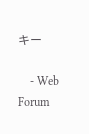キー

    - Web Forum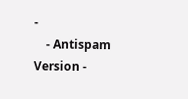-
    - Antispam Version -